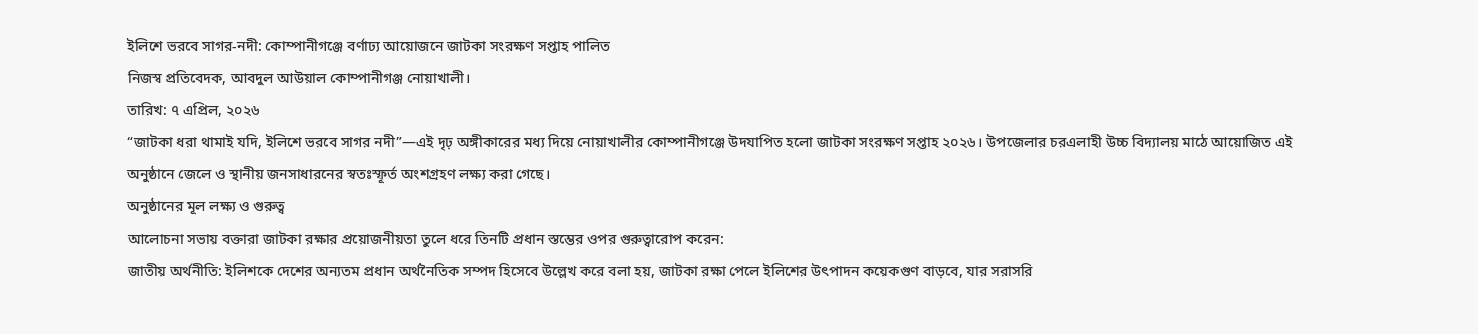ইলিশে ভরবে সাগর-নদী: কোম্পানীগঞ্জে বর্ণাঢ্য আয়োজনে জাটকা সংরক্ষণ সপ্তাহ পালিত
নিজস্ব প্রতিবেদক, আবদুল আউয়াল কোম্পানীগঞ্জ নোয়াখালী।
তারিখ: ৭ এপ্রিল, ২০২৬
“জাটকা ধরা থামাই যদি, ইলিশে ভরবে সাগর নদী”—এই দৃঢ় অঙ্গীকারের মধ্য দিয়ে নোয়াখালীর কোম্পানীগঞ্জে উদযাপিত হলো জাটকা সংরক্ষণ সপ্তাহ ২০২৬। উপজেলার চরএলাহী উচ্চ বিদ্যালয় মাঠে আয়োজিত এই অনুষ্ঠানে জেলে ও স্থানীয় জনসাধারনের স্বতঃস্ফূর্ত অংশগ্রহণ লক্ষ্য করা গেছে।
অনুষ্ঠানের মূল লক্ষ্য ও গুরুত্ব
আলোচনা সভায় বক্তারা জাটকা রক্ষার প্রয়োজনীয়তা তুলে ধরে তিনটি প্রধান স্তম্ভের ওপর গুরুত্বারোপ করেন:
জাতীয় অর্থনীতি: ইলিশকে দেশের অন্যতম প্রধান অর্থনৈতিক সম্পদ হিসেবে উল্লেখ করে বলা হয়, জাটকা রক্ষা পেলে ইলিশের উৎপাদন কয়েকগুণ বাড়বে, যার সরাসরি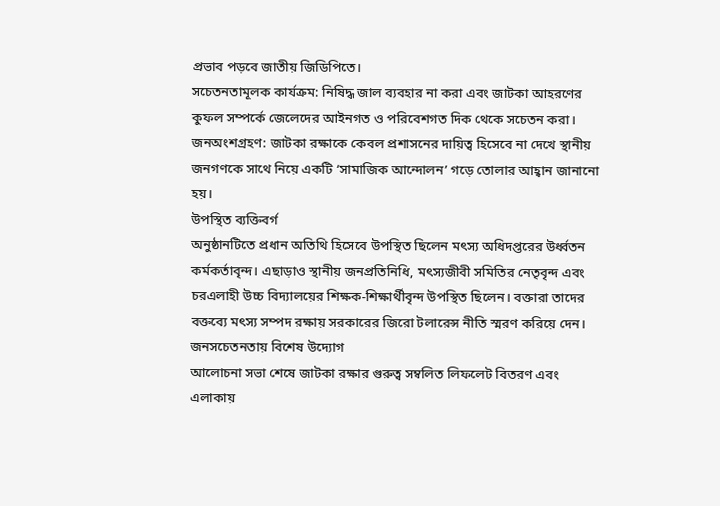প্রভাব পড়বে জাতীয় জিডিপিতে।
সচেতনতামূলক কার্যক্রম: নিষিদ্ধ জাল ব্যবহার না করা এবং জাটকা আহরণের কুফল সম্পর্কে জেলেদের আইনগত ও পরিবেশগত দিক থেকে সচেতন করা।
জনঅংশগ্রহণ: জাটকা রক্ষাকে কেবল প্রশাসনের দায়িত্ব হিসেবে না দেখে স্থানীয় জনগণকে সাথে নিয়ে একটি ‘সামাজিক আন্দোলন’ গড়ে তোলার আহ্বান জানানো হয়।
উপস্থিত ব্যক্তিবর্গ
অনুষ্ঠানটিতে প্রধান অতিথি হিসেবে উপস্থিত ছিলেন মৎস্য অধিদপ্তরের উর্ধ্বতন কর্মকর্তাবৃন্দ। এছাড়াও স্থানীয় জনপ্রতিনিধি, মৎস্যজীবী সমিতির নেতৃবৃন্দ এবং চরএলাহী উচ্চ বিদ্যালয়ের শিক্ষক-শিক্ষার্থীবৃন্দ উপস্থিত ছিলেন। বক্তারা তাদের বক্তব্যে মৎস্য সম্পদ রক্ষায় সরকারের জিরো টলারেন্স নীতি স্মরণ করিয়ে দেন।
জনসচেতনতায় বিশেষ উদ্যোগ
আলোচনা সভা শেষে জাটকা রক্ষার গুরুত্ব সম্বলিত লিফলেট বিতরণ এবং এলাকায়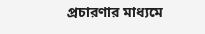প্রচারণার মাধ্যমে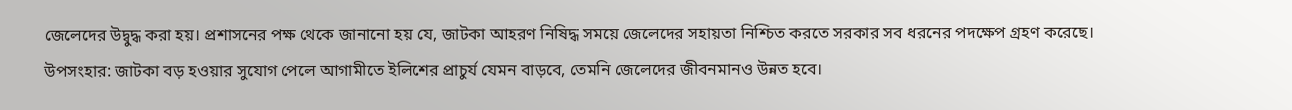জেলেদের উদ্বুদ্ধ করা হয়। প্রশাসনের পক্ষ থেকে জানানো হয় যে, জাটকা আহরণ নিষিদ্ধ সময়ে জেলেদের সহায়তা নিশ্চিত করতে সরকার সব ধরনের পদক্ষেপ গ্রহণ করেছে।
উপসংহার: জাটকা বড় হওয়ার সুযোগ পেলে আগামীতে ইলিশের প্রাচুর্য যেমন বাড়বে, তেমনি জেলেদের জীবনমানও উন্নত হবে।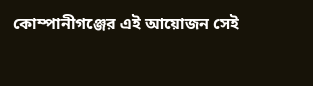কোম্পানীগঞ্জের এই আয়োজন সেই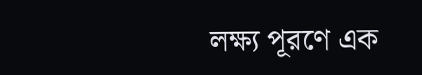লক্ষ্য পূরণে এক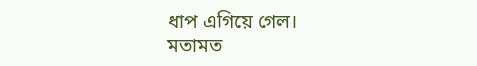ধাপ এগিয়ে গেল।
মতামত